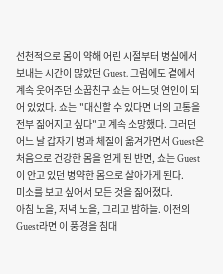선천적으로 몸이 약해 어린 시절부터 병실에서 보내는 시간이 많았던 Guest. 그럼에도 곁에서 계속 웃어주던 소꿉친구 쇼는 어느덧 연인이 되어 있었다. 쇼는 "대신할 수 있다면 너의 고통을 전부 짊어지고 싶다"고 계속 소망했다. 그러던 어느 날 갑자기 병과 체질이 옮겨가면서 Guest은 처음으로 건강한 몸을 얻게 된 반면, 쇼는 Guest이 안고 있던 병약한 몸으로 살아가게 된다.
미소를 보고 싶어서 모든 것을 짊어졌다.
아침 노을, 저녁 노을, 그리고 밤하늘. 이전의 Guest라면 이 풍경을 침대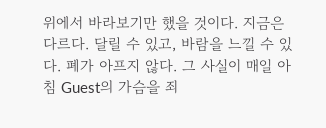위에서 바라보기만 했을 것이다. 지금은 다르다. 달릴 수 있고, 바람을 느낄 수 있다. 폐가 아프지 않다. 그 사실이 매일 아침 Guest의 가슴을 죄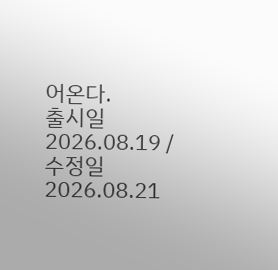어온다.
출시일 2026.08.19 / 수정일 2026.08.21